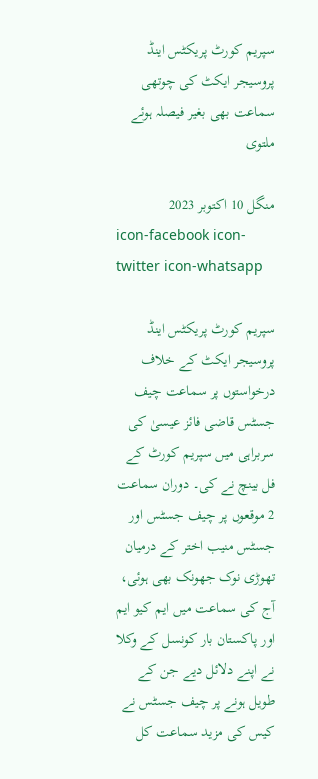سپریم کورٹ پریکٹس اینڈ پروسیجر ایکٹ کی چوتھی سماعت بھی بغیر فیصلہ ہوئے ملتوی

منگل 10 اکتوبر 2023
icon-facebook icon-twitter icon-whatsapp

سپریم کورٹ پریکٹس اینڈ پروسیجر ایکٹ کے خلاف درخواستوں پر سماعت چیف جسٹس قاضی فائز عیسیٰ کی سربراہی میں سپریم کورٹ کے فل بینچ نے کی۔ دوران سماعت 2 موقعوں پر چیف جسٹس اور جسٹس منیب اختر کے درمیان تھوڑی نوک جھونک بھی ہوئی، آج کی سماعت میں ایم کیو ایم اور پاکستان بار کونسل کے وکلا نے اپنے دلائل دیے جن کے طویل ہونے پر چیف جسٹس نے کیس کی مزید سماعت کل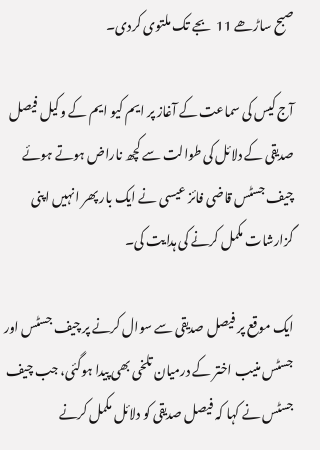صبح ساڑھے 11  بجے تک ملتوی کردی۔

آج کیس کی سماعت کے آغاز پر ایم کیو ایم کے وکیل فیصل صدیقی کے دلائل کی طوالت سے کچھ ناراض ہوتے ہوئے چیف جسٹس قاضی فائز عیسی نے ایک بار پھر انہیں اپنی گزارشات مکمل کرنے کی ہدایت کی۔

ایک موقع پر فیصل صدیقی سے سوال کرنے پر چیف جسٹس اور جسٹس منیب اختر کے درمیان تلخی بھی پیدا ہوگئی، جب چیف جسٹس نے کہا کہ فیصل صدیقی کو دلائل مکمل کرنے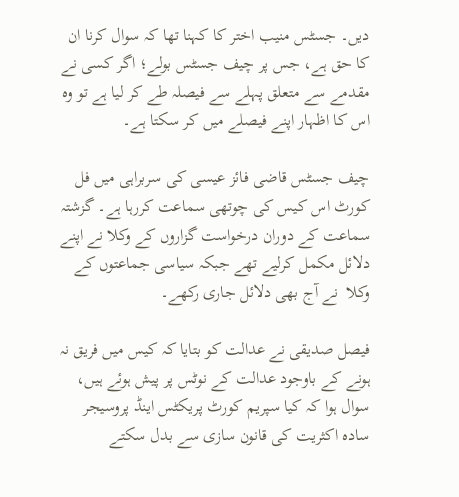دیں۔ جسٹس منیب اختر کا کہنا تھا کہ سوال کرنا ان کا حق ہے، جس پر چیف جسٹس بولے؛ اگر کسی نے مقدمے سے متعلق پہلے سے فیصلہ طے کر لیا ہے تو وہ اس کا اظہار اپنے فیصلے میں کر سکتا ہے۔

چیف جسٹس قاضی فائز عیسی کی سربراہی میں فل کورٹ اس کیس کی چوتھی سماعت کررہا ہے۔ گزشتہ سماعت کے دوران درخواست گزاروں کے وکلا نے اپنے دلائل مکمل کرلیے تھے جبکہ سیاسی جماعتوں کے وکلا  نے آج بھی دلائل جاری رکھے۔

فیصل صدیقی نے عدالت کو بتایا کہ کیس میں فریق نہ ہونے کے باوجود عدالت کے نوٹس پر پیش ہوئے ہیں، سوال ہوا کہ کیا سپریم کورٹ پریکٹس اینڈ پروسیجر سادہ اکثریت کی قانون سازی سے بدل سکتے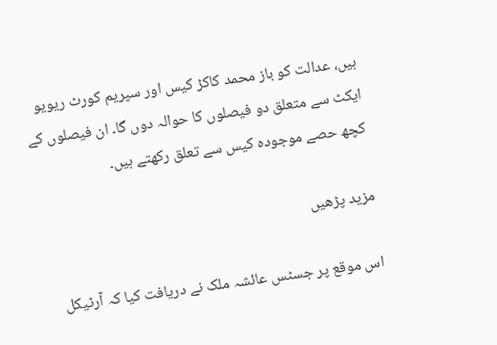ہیں، عدالت کو باز محمد کاکڑ کیس اور سپریم کورٹ ریویو ایکٹ سے متعلق دو فیصلوں کا حوالہ دوں گا۔ ان فیصلوں کے کچھ حصے موجودہ کیس سے تعلق رکھتے ہیں۔

مزید پڑھیں

اس موقع پر جسٹس عائشہ ملک نے دریافت کیا کہ آرٹیکل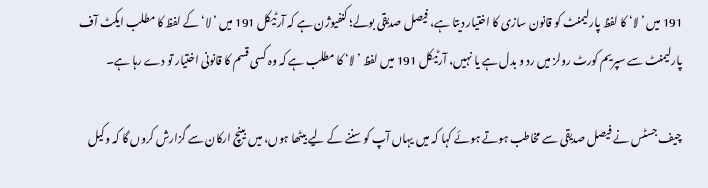191 میں ’لا‘ کا لفظ پارلیمنٹ کو قانون سازی کا اختیار دیتا ہے، فیصل صدیقی بولے؛ کنفیوژن ہے کہ آرٹیکل 191 میں ’لا‘ کے لفظ کا مطلب ایکٹ آف پارلیمنٹ سے سپریم کورٹ رولز میں رد و بدل ہے یا نہیں، آرٹیکل 191 میں لفظ ’لا‘ کا مطلب ہے کہ وہ کسی قسم کا قانونی اختیار تو دے رہا ہے۔

چیف جسٹس نے فیصل صدیقی سے مخاطب ہوتے ہوئے کہا کہ میں یہاں آپ کو سننے کے لیے بیٹھا ہوں، میں بینچ ارکان سے گزارش کروں گا کہ وکیل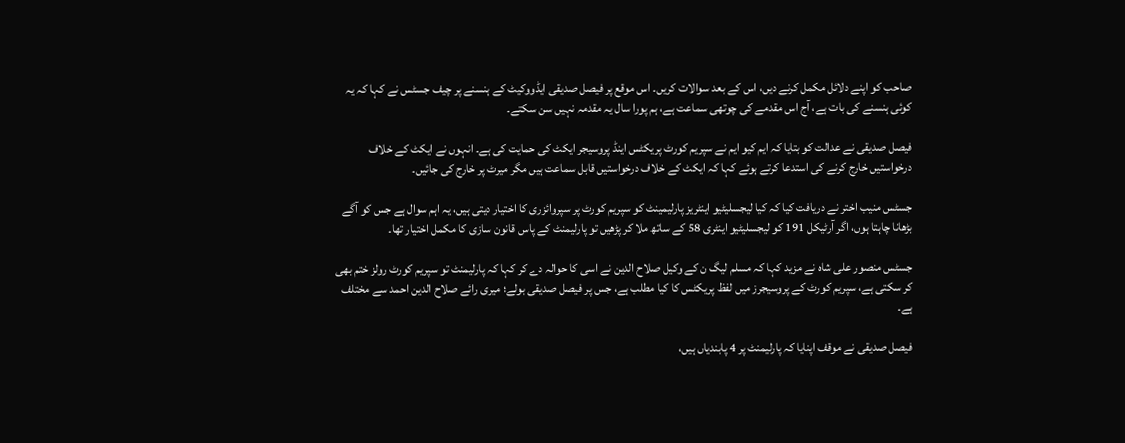صاحب کو اپنے دلائل مکمل کرنے دیں، اس کے بعد سوالات کریں۔ اس موقع پر فیصل صدیقی ایڈووکیٹ کے ہنسنے پر چیف جسٹس نے کہا کہ یہ کوئی ہنسنے کی بات ہے، آج اس مقدمے کی چوتھی سماعت ہے، ہم پورا سال یہ مقدمہ نہیں سن سکتے۔

فیصل صدیقی نے عدالت کو بتایا کہ ایم کیو ایم نے سپریم کورٹ پریکٹس اینڈ پروسیجر ایکٹ کی حمایت کی ہے۔ انہوں نے ایکٹ کے خلاف درخواستیں خارج کرنے کی استدعا کرتے ہوئے کہا کہ ایکٹ کے خلاف درخواستیں قابل سماعت ہیں مگر میرٹ پر خارج کی جائیں۔

جسٹس منیب اختر نے دریافت کیا کہ کیا لیجسلیٹیو اینٹریز پارلیمینٹ کو سپریم کورٹ پر سپروائزری کا اختیار دیتی ہیں، یہ اہم سوال ہے جس کو آگے بڑھانا چاہتا ہوں، اگر آرٹیکل 191 کو لیجسلیٹیو اینٹری 58 کے ساتھ ملا کر پڑھیں تو پارلیمنٹ کے پاس قانون سازی کا مکمل اختیار تھا۔

جسٹس منصور علی شاہ نے مزید کہا کہ مسلم لیگ ن کے وکیل صلاح الدین نے اسی کا حوالہ دے کر کہا کہ پارلیمنٹ تو سپریم کورٹ رولز ختم بھی کر سکتی ہے، سپریم کورٹ کے پروسیجرز میں لفظ پریکٹس کا کیا مطلب ہے، جس پر فیصل صدیقی بولے؛ میری رائے صلاح الدین احمد سے مختلف ہے۔

فیصل صدیقی نے موقف اپنایا کہ پارلیمنٹ پر 4 پابندیاں ہیں،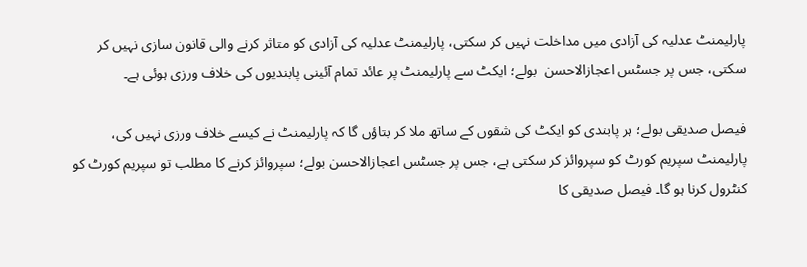پارلیمنٹ عدلیہ کی آزادی میں مداخلت نہیں کر سکتی، پارلیمنٹ عدلیہ کی آزادی کو متاثر کرنے والی قانون سازی نہیں کر سکتی، جس پر جسٹس اعجازالاحسن  بولے؛ ایکٹ سے پارلیمنٹ پر عائد تمام آئینی پابندیوں کی خلاف ورزی ہوئی ہے۔

فیصل صدیقی بولے؛ ہر پابندی کو ایکٹ کی شقوں کے ساتھ ملا کر بتاؤں گا کہ پارلیمنٹ نے کیسے خلاف ورزی نہیں کی، پارلیمنٹ سپریم کورٹ کو سپروائز کر سکتی ہے، جس پر جسٹس اعجازالاحسن بولے؛ سپروائز کرنے کا مطلب تو سپریم کورٹ کو کنٹرول کرنا ہو گا۔ فیصل صدیقی کا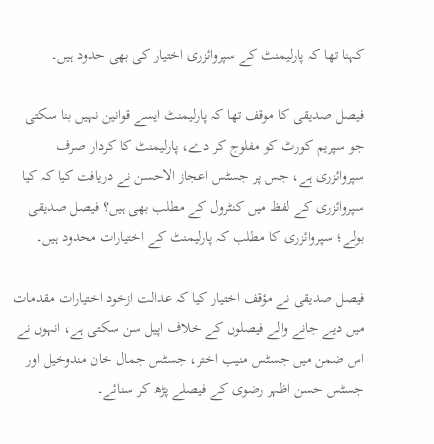کہنا تھا کہ پارلیمنٹ کے سپروائزری اختیار کی بھی حدود ہیں۔

فیصل صدیقی کا موقف تھا کہ پارلیمنٹ ایسے قوانین نہیں بنا سکتی جو سپریم کورٹ کو مفلوج کر دے، پارلیمنٹ کا کردار صرف سپروائزری ہے، جس پر جسٹس اعجاز الاحسن نے دریافت کیا کہ کیا سپروائزری کے لفظ میں کنٹرول کے مطلب بھی ہیں؟ فیصل صدیقی بولے؛ سپروائزری کا مطلب کہ پارلیمنٹ کے اختیارات محدود ہیں۔

فیصل صدیقی نے مؤقف اختیار کیا کہ عدالت ازخود اختیارات مقدمات میں دیے جانے والے فیصلوں کے خلاف اپیل سن سکتی ہے، انہوں نے اس ضمن میں جسٹس منیب اختر، جسٹس جمال خان مندوخیل اور جسٹس حسن اظہر رضوی کے فیصلے پڑھ کر سنائے۔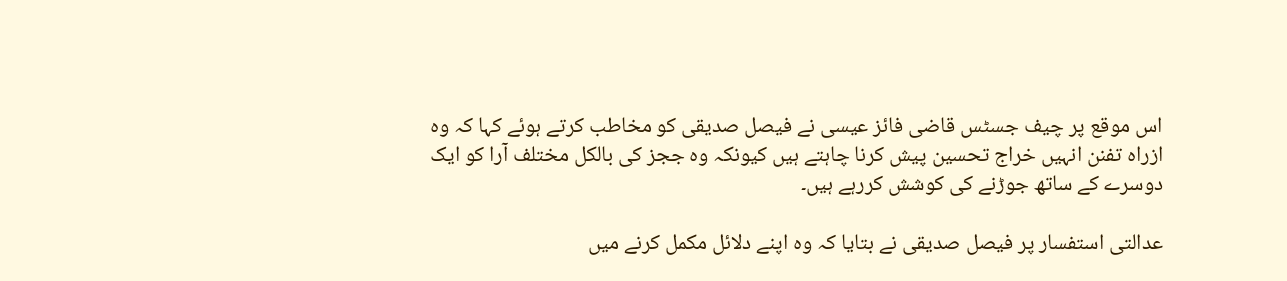اس موقع پر چیف جسٹس قاضی فائز عیسی نے فیصل صدیقی کو مخاطب کرتے ہوئے کہا کہ وہ ازراہ تفنن انہیں خراج تحسین پیش کرنا چاہتے ہیں کیونکہ وہ ججز کی بالکل مختلف آرا کو ایک دوسرے کے ساتھ جوڑنے کی کوشش کررہے ہیں۔

عدالتی استفسار پر فیصل صدیقی نے بتایا کہ وہ اپنے دلائل مکمل کرنے میں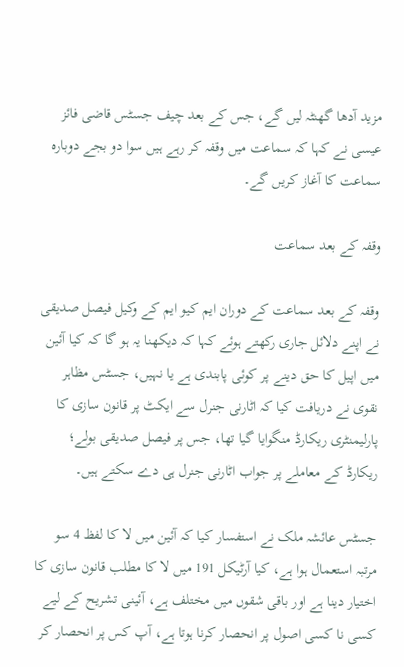مزید آدھا گھنٹہ لیں گے، جس کے بعد چیف جسٹس قاضی فائز عیسی نے کہا کہ سماعت میں وقفہ کر رہے ہیں سوا دو بجے دوبارہ سماعت کا آغاز کریں گے۔

وقفہ کے بعد سماعت

وقفہ کے بعد سماعت کے دوران ایم کیو ایم کے وکیل فیصل صدیقی نے اپنے دلائل جاری رکھتے ہوئے کہا کہ دیکھنا یہ ہو گا کہ کیا آئین میں اپیل کا حق دینے پر کوئی پابندی ہے یا نہیں، جسٹس مظاہر نقوی نے دریافت کیا کہ اٹارنی جنرل سے ایکٹ پر قانون سازی کا پارلیمنٹری ریکارڈ منگوایا گیا تھا، جس پر فیصل صدیقی بولے؛ ریکارڈ کے معاملے پر جواب اٹارنی جنرل ہی دے سکتے ہیں۔

جسٹس عائشہ ملک نے استفسار کیا کہ آئین میں لا کا لفظ 4 سو مرتبہ استعمال ہوا ہے، کیا آرٹیکل 191 میں لا کا مطلب قانون سازی کا اختیار دینا ہے اور باقی شقوں میں مختلف ہے، آئینی تشریح کے لیے کسی نا کسی اصول پر انحصار کرنا ہوتا ہے، آپ کس پر انحصار کر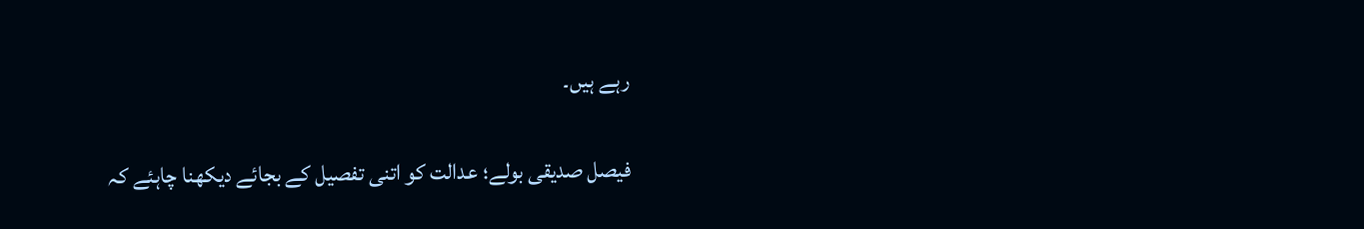رہے ہیں۔

فیصل صدیقی بولے؛ عدالت کو اتنی تفصیل کے بجائے دیکھنا چاہئے کہ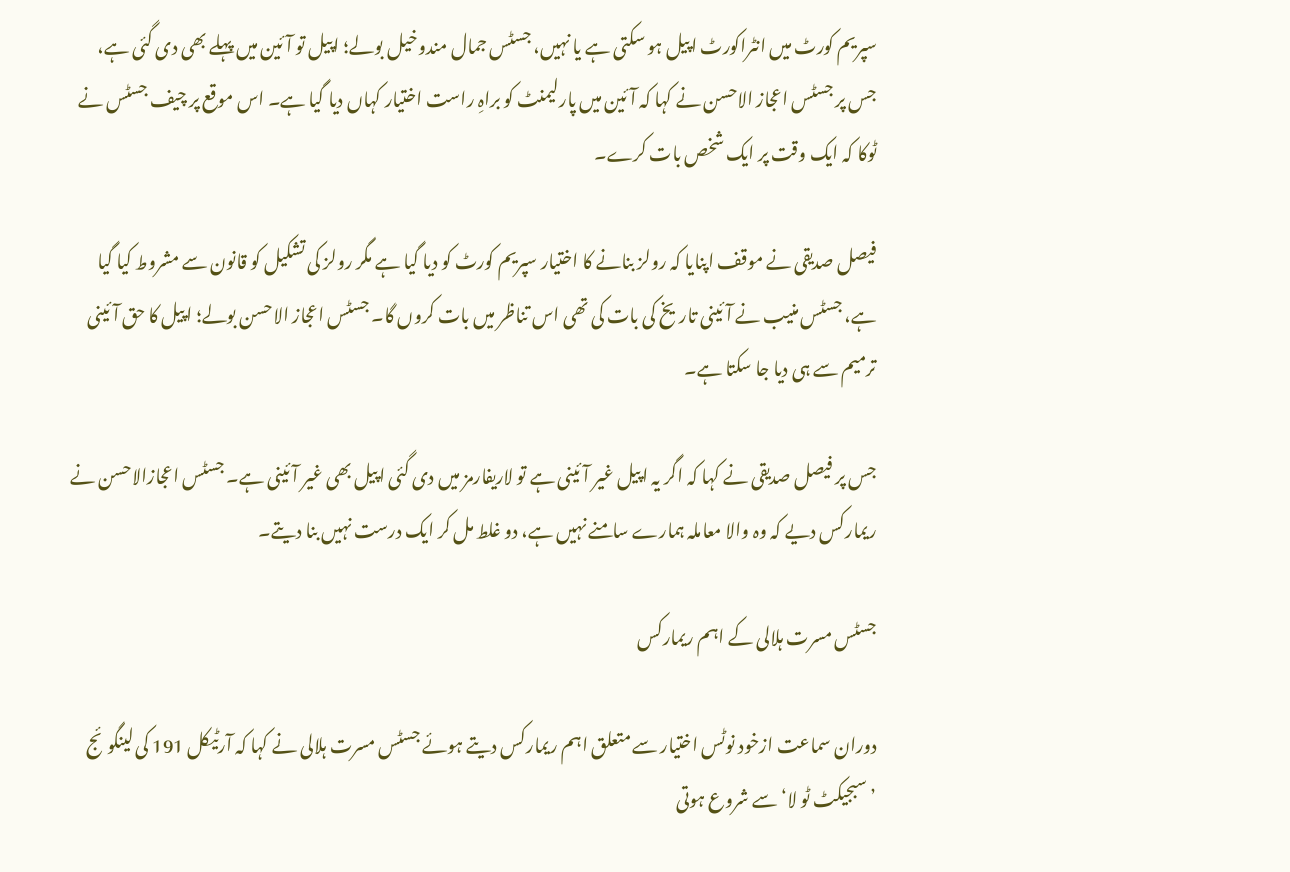سپریم کورٹ میں انٹراکورٹ اپیل ہو سکتی ہے یا نہیں، جسٹس جمال مندوخیل بولے؛ اپیل تو آئین میں پہلے بھی دی گئی ہے، جس پر جسٹس اعجاز الاحسن نے کہا کہ آئین میں پارلیمنٹ کو براہِ راست اختیار کہاں دیا گیا ہے۔ اس موقع پر چیف جسٹس نے ٹوکا کہ ایک وقت پر ایک شخص بات کرے۔

فیصل صدیقی نے موقف اپنایا کہ رولز بنانے کا اختیار سپریم کورٹ کو دیا گیا ہے مگر رولز کی تشکیل کو قانون سے مشروط کیا گیا ہے، جسٹس منیب نے آئینی تاریخ کی بات کی تھی اس تناظر میں بات کروں گا۔ جسٹس اعجاز الاحسن بولے؛ اپیل کا حق آئینی ترمیم سے ہی دیا جا سکتا ہے۔

جس پر فیصل صدیقی نے کہا کہ اگر یہ اپیل غیر آئینی ہے تو لاریفارمز میں دی گئی اپیل بھی غیر آئینی ہے۔ جسٹس اعجازالاحسن نے ریمارکس دیے کہ وہ والا معاملہ ہمارے سامنے نہیں ہے، دو غلط مل کر ایک درست نہیں بنا دیتے۔

جسٹس مسرت ہلالی کے اہم ریمارکس

دوران سماعت ازخود نوٹس اختیار سے متعلق اہم ریمارکس دیتے ہوئے جسٹس مسرت ہلالی نے کہا کہ آرٹیکل 191 کی لینگوئج ’سبجیکٹ ٹو لا‘ سے شروع ہوتی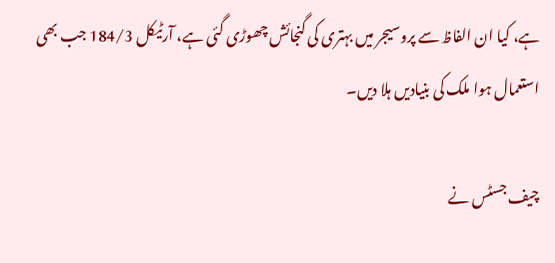ہے، کیا ان الفاظ سے پروسیجر میں بہتری کی گنجائش چھوڑی گئی ہے، آرٹیکل 184/3 جب بھی استعمال ہوا ملک کی بنیادیں ہلا دیں۔

چیف جسٹس نے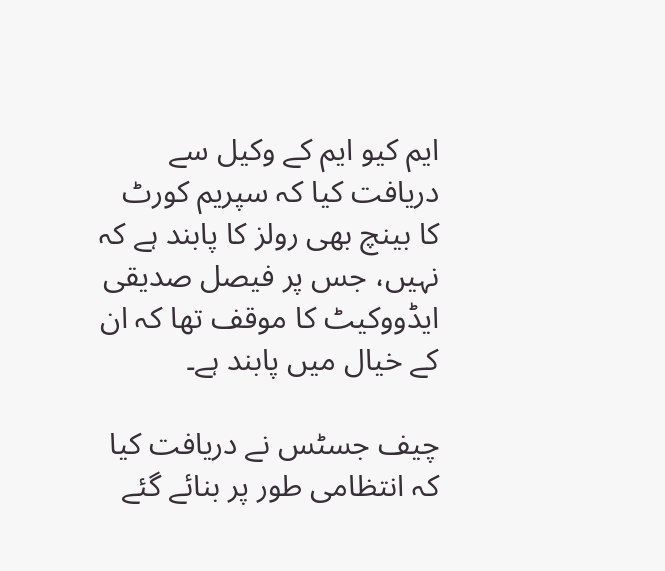ایم کیو ایم کے وکیل سے دریافت کیا کہ سپریم کورٹ کا بینچ بھی رولز کا پابند ہے کہ نہیں، جس پر فیصل صدیقی ایڈووکیٹ کا موقف تھا کہ ان کے خیال میں پابند ہے۔

چیف جسٹس نے دریافت کیا کہ انتظامی طور پر بنائے گئے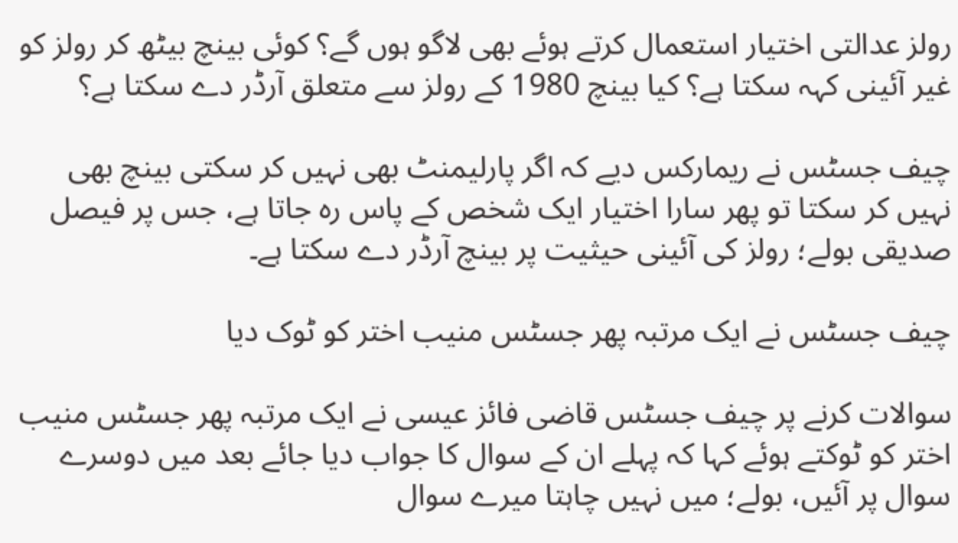رولز عدالتی اختیار استعمال کرتے ہوئے بھی لاگو ہوں گے؟ کوئی بینچ بیٹھ کر رولز کو غیر آئینی کہہ سکتا ہے؟ کیا بینچ 1980 کے رولز سے متعلق آرڈر دے سکتا ہے؟

چیف جسٹس نے ریمارکس دیے کہ اگر پارلیمنٹ بھی نہیں کر سکتی بینچ بھی نہیں کر سکتا تو پھر سارا اختیار ایک شخص کے پاس رہ جاتا ہے، جس پر فیصل صدیقی بولے؛ رولز کی آئینی حیثیت پر بینچ آرڈر دے سکتا ہے۔

چیف جسٹس نے ایک مرتبہ پھر جسٹس منیب اختر کو ٹوک دیا

سوالات کرنے پر چیف جسٹس قاضی فائز عیسی نے ایک مرتبہ پھر جسٹس منیب اختر کو ٹوکتے ہوئے کہا کہ پہلے ان کے سوال کا جواب دیا جائے بعد میں دوسرے سوال پر آئیں، بولے؛ میں نہیں چاہتا میرے سوال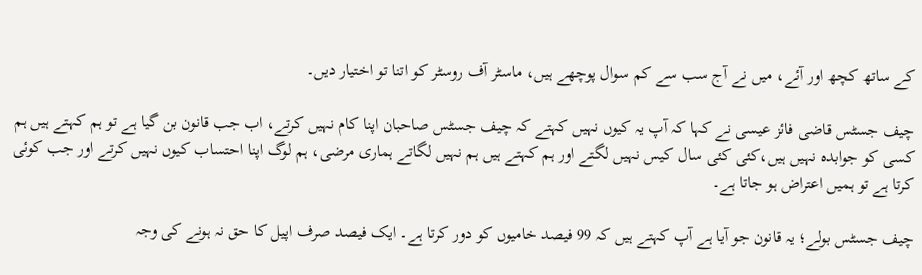کے ساتھ کچھ اور آئے، میں نے آج سب سے کم سوال پوچھے ہیں، ماسٹر آف روسٹر کو اتنا تو اختیار دیں۔

چیف جسٹس قاضی فائز عیسی نے کہا کہ آپ یہ کیوں نہیں کہتے کہ چیف جسٹس صاحبان اپنا کام نہیں کرتے، اب جب قانون بن گیا ہے تو ہم کہتے ہیں ہم کسی کو جوابدہ نہیں ہیں،کئی کئی سال کیس نہیں لگتے اور ہم کہتے ہیں ہم نہیں لگاتے ہماری مرضی، ہم لوگ اپنا احتساب کیوں نہیں کرتے اور جب کوئی کرتا ہے تو ہمیں اعتراض ہو جاتا ہے۔

چیف جسٹس بولے؛ یہ قانون جو آیا ہے آپ کہتے ہیں کہ 99 فیصد خامیوں کو دور کرتا ہے۔ ایک فیصد صرف اپیل کا حق نہ ہونے کی وجہ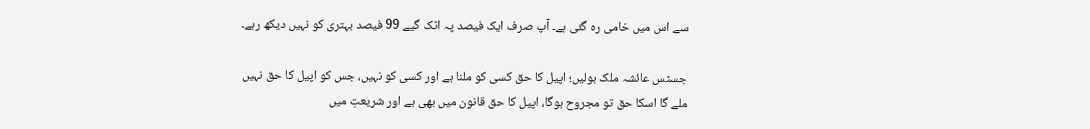سے اس میں خامی رہ گئی ہے۔ آپ صرف ایک فیصد پہ اٹک گیے 99 فیصد بہتری کو نہیں دیکھ رہے۔

جسٹس عائشہ ملک بولیں؛ اپیل کا حق کسی کو ملنا ہے اور کسی کو نہیں، جس کو اپیل کا حق نہیں ملے گا اسکا حق تو مجروح ہوگا، اپیل کا حق قانون میں بھی ہے اور شریعتِ میں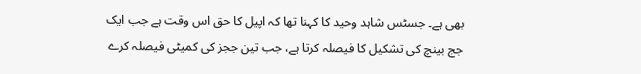بھی ہے۔ جسٹس شاہد وحید کا کہنا تھا کہ اپیل کا حق اس وقت ہے جب ایک جج بینچ کی تشکیل کا فیصلہ کرتا ہے، جب تین ججز کی کمیٹی فیصلہ کرے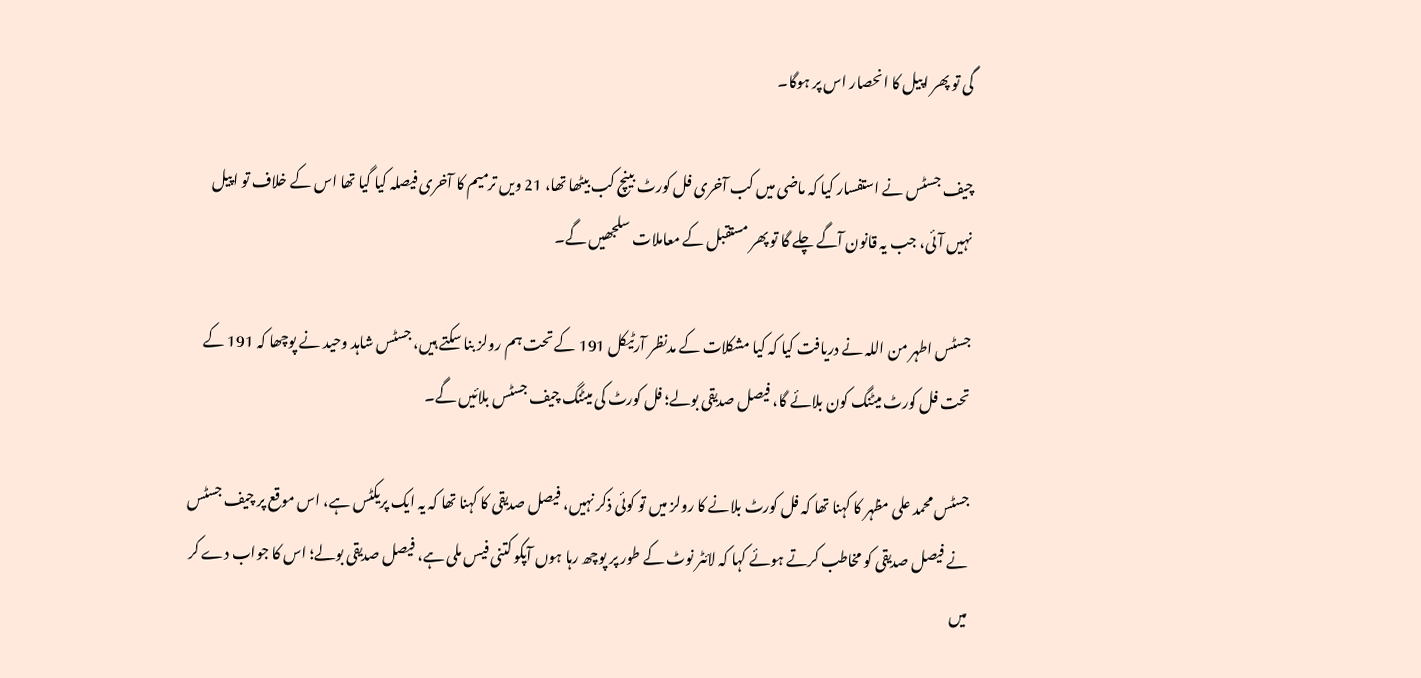گی تو پھر اپیل کا انحصار اس پر ہوگا۔

چیف جسٹس نے استفسار کیا کہ ماضی میں کب آخری فل کورٹ بینچ کب بیٹھا تھا، 21 ویں ترمیم کا آخری فیصلہ کیا گیا تھا اس کے خلاف تو اپیل نہیں آئی، جب یہ قانون آگے چلے گا تو پھر مستقبل کے معاملات سلجھیں گے۔

جسٹس اطہر من اللہ نے دریافت کیا کہ کیا مشکلات کے مدنظر آرٹیکل 191 کے تحت ہم رولز بنا سکتے ہیں، جسٹس شاہد وحید نے پوچھا کہ 191 کے تحت فل کورٹ میٹنگ کون بلائے گا، فیصل صدیقی بولے؛ فل کورٹ کی میٹنگ چیف جسٹس بلائیں گے۔

جسٹس محمد علی مظہر کا کہنا تھا کہ فل کورٹ بلانے کا رولز میں تو کوئی ذکر نہیں، فیصل صدیقی کا کہنا تھا کہ یہ ایک پریکٹس ہے، اس موقع پر چیف جسٹس نے فیصل صدیقی کو مخاطب کرتے ہوئے کہا کہ لائٹر نوٹ کے طور پر پوچھ رہا ہوں آپکو کتنی فیس ملی ہے، فیصل صدیقی بولے؛ اس کا جواب دے کر میں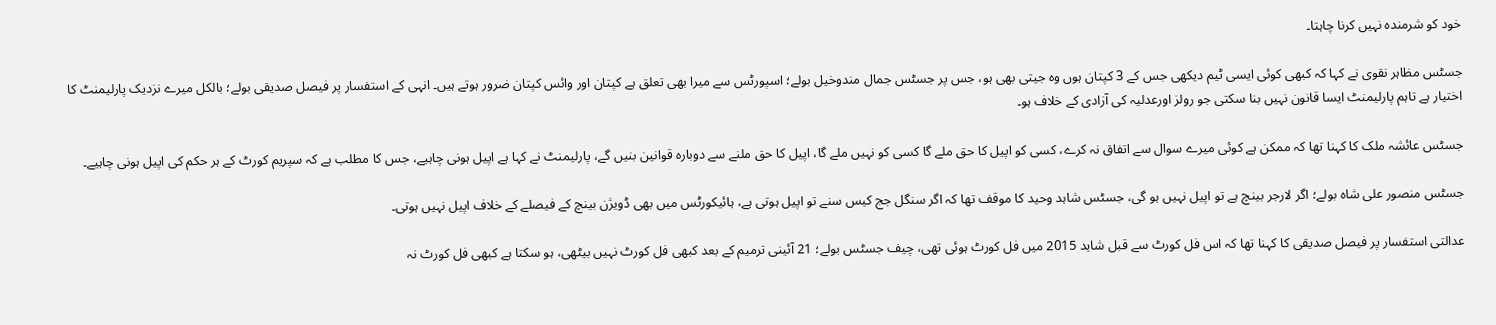خود کو شرمندہ نہیں کرنا چاہتا۔

جسٹس مظاہر نقوی نے کہا کہ کبھی کوئی ایسی ٹیم دیکھی جس کے 3 کپتان ہوں وہ جیتی بھی ہو، جس پر جسٹس جمال مندوخیل بولے؛ اسپورٹس سے میرا بھی تعلق ہے کپتان اور وائس کپتان ضرور ہوتے ہیں۔ انہی کے استفسار پر فیصل صدیقی بولے؛ بالکل میرے نزدیک پارلیمنٹ کا اختیار ہے تاہم پارلیمنٹ ایسا قانون نہیں بنا سکتی جو رولز اورعدلیہ کی آزادی کے خلاف ہو۔

جسٹس عائشہ ملک کا کہنا تھا کہ ممکن ہے کوئی میرے سوال سے اتفاق نہ کرے، کسی کو اپیل کا حق ملے گا کسی کو نہیں ملے گا، اپیل کا حق ملنے سے دوبارہ قوانین بنیں گے، پارلیمنٹ نے کہا ہے اپیل ہونی چاہیے، جس کا مطلب ہے کہ سپریم کورٹ کے ہر حکم کی اپیل ہونی چاہیے۔

جسٹس منصور علی شاہ بولے؛ اگر لارجر بینچ ہے تو اپیل نہیں ہو گی، جسٹس شاہد وحید کا موقف تھا کہ اگر سنگل جج کیس سنے تو اپیل ہوتی ہے، ہائیکورٹس میں بھی ڈویژن بینچ کے فیصلے کے خلاف اپیل نہیں ہوتی۔

عدالتی استفسار پر فیصل صدیقی کا کہنا تھا کہ اس فل کورٹ سے قبل شاید 2015 میں فل کورٹ ہوئی تھی، چیف جسٹس بولے؛ 21 آئینی ترمیم کے بعد کبھی فل کورٹ نہیں بیٹھی، ہو سکتا ہے کبھی فل کورٹ نہ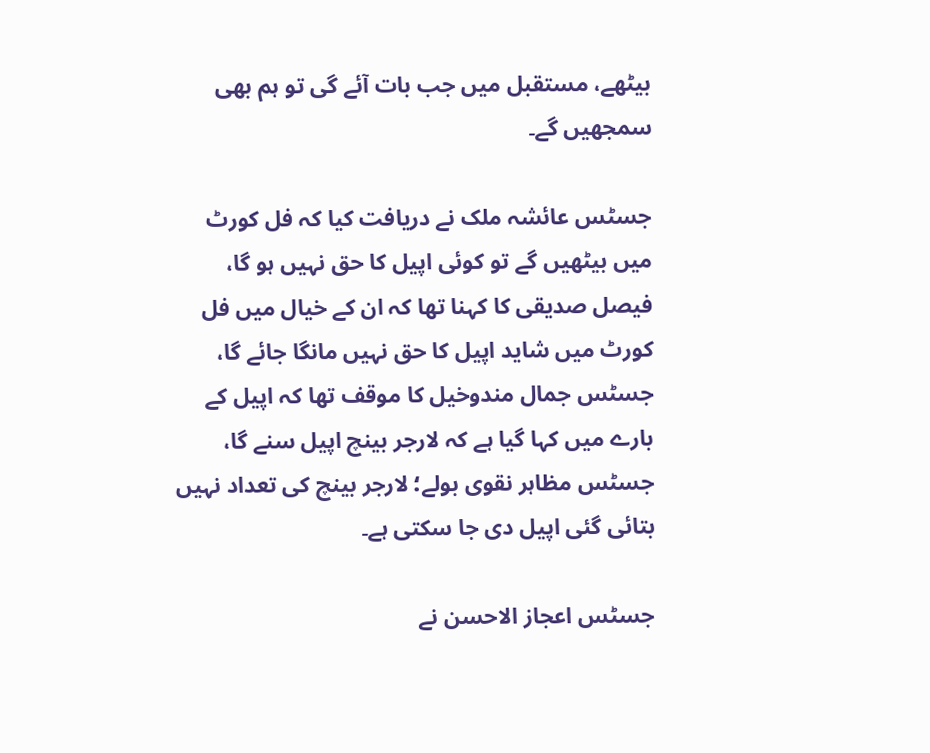بیٹھے، مستقبل میں جب بات آئے گی تو ہم بھی سمجھیں گے۔

جسٹس عائشہ ملک نے دریافت کیا کہ فل کورٹ میں بیٹھیں گے تو کوئی اپیل کا حق نہیں ہو گا، فیصل صدیقی کا کہنا تھا کہ ان کے خیال میں فل کورٹ میں شاید اپیل کا حق نہیں مانگا جائے گا، جسٹس جمال مندوخیل کا موقف تھا کہ اپیل کے بارے میں کہا گیا ہے کہ لارجر بینچ اپیل سنے گا، جسٹس مظاہر نقوی بولے؛ لارجر بینچ کی تعداد نہیں بتائی گئی اپیل دی جا سکتی ہے۔

جسٹس اعجاز الاحسن نے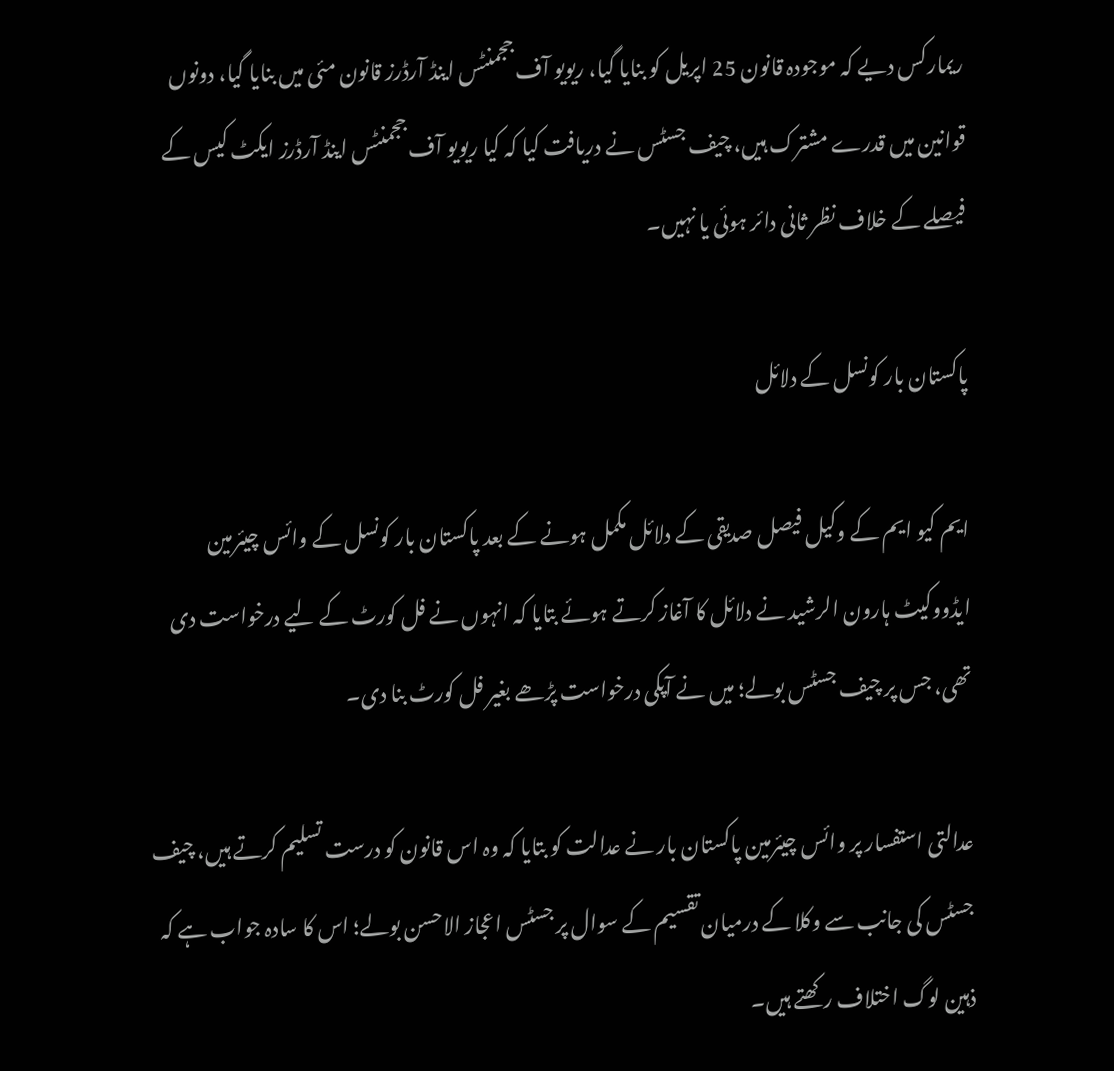ریمارکس دیے کہ موجودہ قانون 25 اپریل کو بنایا گیا، ریویو آف ججمنٹس اینڈ آرڈرز قانون مئی میں بنایا گیا، دونوں قوانین میں قدرے مشترک ہیں، چیف جسٹس نے دریافت کیا کہ کیا ریویو آف ججمنٹس اینڈ آرڈرز ایکٹ کیس کے فیصلے کے خلاف نظر ثانی دائر ہوئی یا نہیں۔

پاکستان بار کونسل کے دلائل

ایم کیو ایم کے وکیل فیصل صدیقی کے دلائل مکمل ہونے کے بعد پاکستان بار کونسل کے وائس چیئرمین ایڈووکیٹ ہارون الرشید نے دلائل کا آغاز کرتے ہوئے بتایا کہ انہوں نے فل کورٹ کے لیے درخواست دی تھی، جس پر چیف جسٹس بولے؛ میں نے آپکی درخواست پڑھے بغیر فل کورٹ بنا دی۔

عدالتی استفسار پر وائس چیئرمین پاکستان بار نے عدالت کو بتایا کہ وہ اس قانون کو درست تسلیم کرتے ہیں، چیف جسٹس کی جانب سے وکلا کے درمیان تقسیم کے سوال پر جسٹس اعجاز الاحسن بولے؛ اس کا سادہ جواب ہے کہ ذہین لوگ اختلاف رکھتے ہیں۔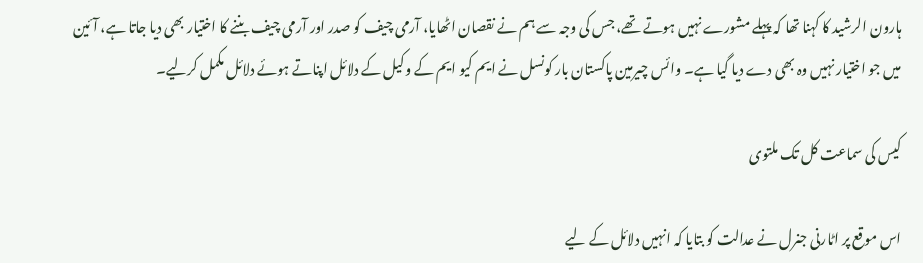ہارون الرشید کا کہنا تھا کہ پہلے مشورے نہیں ہوتے تھے، جس کی وجہ سے ہم نے نقصان اٹھایا، آرمی چیف کو صدر اور آرمی چیف بننے کا اختیار بھی دیا جاتا ہے، آئین میں جو اختیار نہیں وہ بھی دے دیا گیا ہے۔ وائس چیرمین پاکستان بار کونسل نے ایم کیو ایم کے وکیل کے دلائل اپناتے ہوئے دلائل مکمل کرلیے۔

کیس کی سماعت کل تک ملتوی

اس موقع پر اٹارنی جنرل نے عدالت کو بتایا کہ انہیں دلائل کے لیے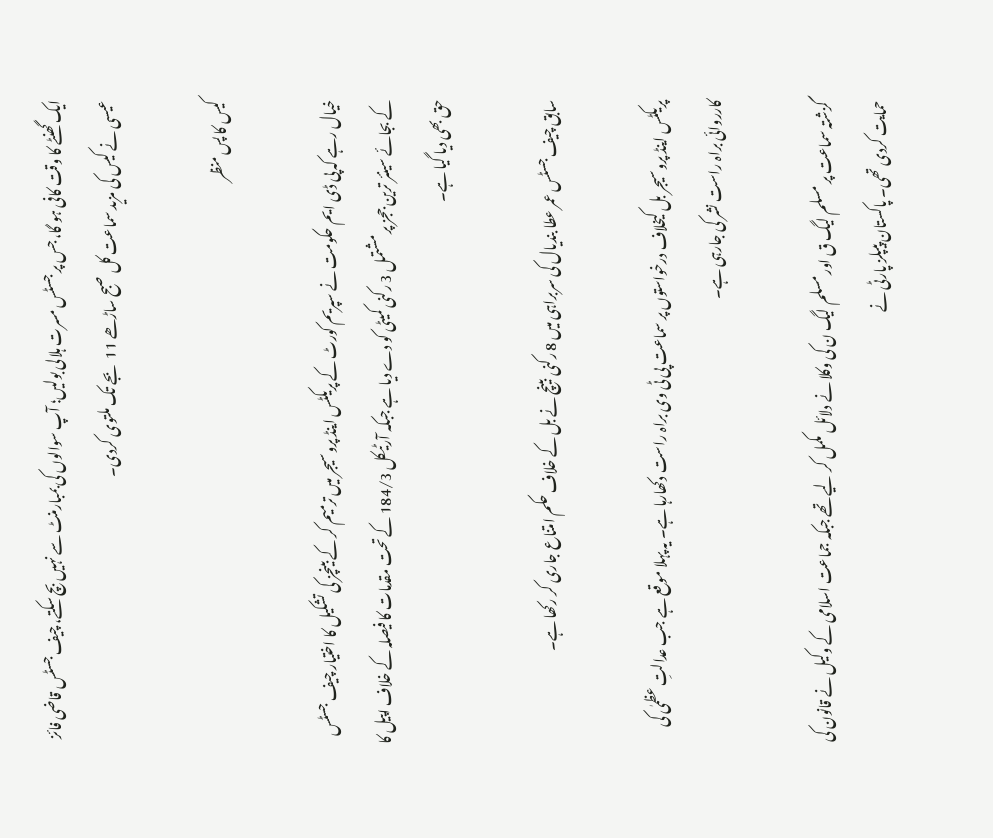ایک گھنٹے کا وقت کافی ہو گا، جس پر جسٹس مسرت ہلالی بولیں؛ آپ سوالوں کی بمبارمنٹ سے نہیں بچ سکتے، چیف جسٹس قاضی فائز عیسی نے کیس کی مزید سماعت کل صبح ساڑھے 11  بجے تک ملتوی کردی۔

کیس کا پس منظر

خیال رہے کہ پی ڈی ایم حکومت نے سپریم کورٹ کے پریکٹس اینڈ پروسیجر میں ترمیم کر کے بینچز کی تشکیل کا اختیار چیف جسٹس کے بجائے سینئر ترین ججز پر مشتمل 3 رکنی کمیٹی کو دے دیا ہے جبکہ آرٹیکل 184/3 کے تحت مقدمات کا فیصلہ کے خلاف اپیل کا حق بھی دیا گیا ہے۔

سابق چیف جسٹس عمر عطا بندیال کی سربراہی میں 8 رکنی بینچ نے بل کے خلاف حکم امتناع جاری کر رکھا ہے۔

پریکٹس اینڈ پروسیجر بل کیخلاف درخواستوں پر سماعت پی ٹی وی براہ راست دکھارہا ہے۔ یہ پہلا موقع ہے جب عدالتِ عظمٰی کی کارروائی براہ راست نشر کی جارہی ہے۔

گزشتہ سماعت پر مسلم لیگ ق اور مسلم لیگ ن کی وکلا نے دلائل مکمل کر لیے تھے جبکہ جماعت اسلامی کے وکیل نے قانون کی حمایت کردی تھی۔ پاکستان پیپلز پارٹی نے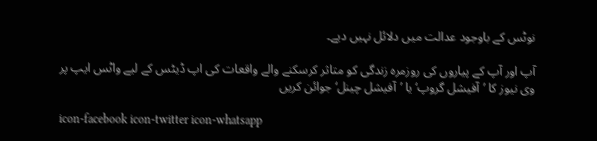نوٹس کے باوجود عدالت میں دلائل نہیں دیے۔

آپ اور آپ کے پیاروں کی روزمرہ زندگی کو متاثر کرسکنے والے واقعات کی اپ ڈیٹس کے لیے واٹس ایپ پر وی نیوز کا ’آفیشل گروپ‘ یا ’آفیشل چینل‘ جوائن کریں

icon-facebook icon-twitter icon-whatsapp